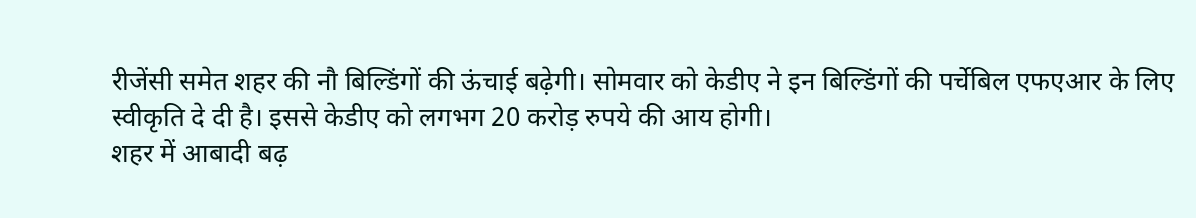रीजेंसी समेत शहर की नौ बिल्डिंगों की ऊंचाई बढ़ेगी। सोमवार को केडीए ने इन बिल्डिंगों की पर्चेबिल एफएआर के लिए स्वीकृति दे दी है। इससे केडीए को लगभग 20 करोड़ रुपये की आय होगी।
शहर में आबादी बढ़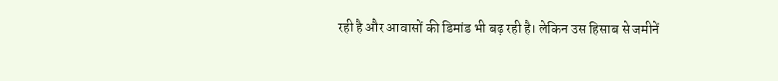रही है और आवासों की डिमांड भी बढ़ रही है। लेकिन उस हिसाब से जमीनें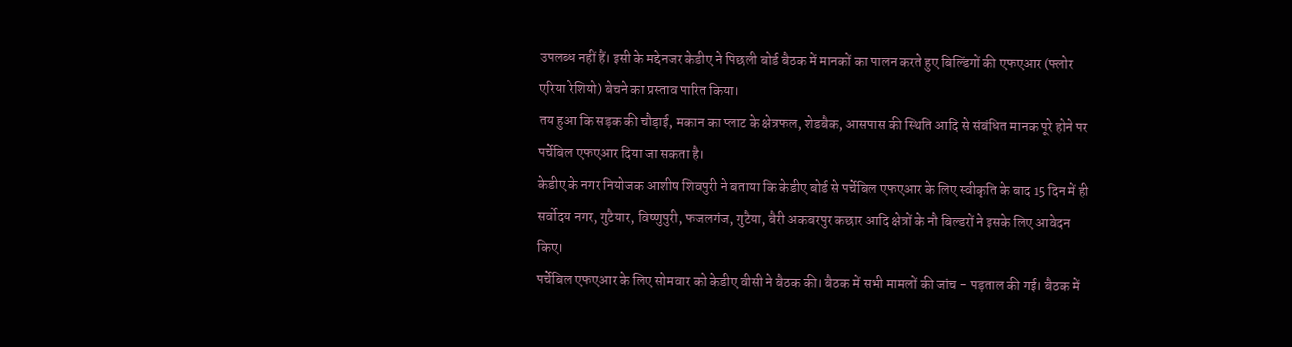उपलब्ध नहीं हैं। इसी के मद्देनजर केडीए ने पिछली बोर्ड बैठक में मानकों का पालन करते हुए बिल्डिंगों की एफएआर (फ्लोर एरिया रेशियो) बेचने का प्रस्ताव पारित किया।
तय हुआ कि सड़क की चौड़ाई, मकान का प्लाट के क्षेत्रफल, शेडबैक, आसपास की स्थिति आदि से संबंधित मानक पूरे होने पर पर्चेबिल एफएआर दिया जा सकता है।
केडीए के नगर नियोजक आशीष शिवपुरी ने बताया कि केडीए बोर्ड से पर्चेबिल एफएआर के लिए स्वीकृति के बाद 15 दिन में ही सर्वोदय नगर, गुटैयार, विष्णुपुरी, फजलगंज, गुटैया, बैरी अकबरपुर कछार आदि क्षेत्रों के नौ बिल्डरों ने इसके लिए आवेदन किए।
पर्चेबिल एफएआर के लिए सोमवार को केडीए वीसी ने बैठक की। बैठक में सभी मामलों की जांच - पड़ताल की गई। बैठक में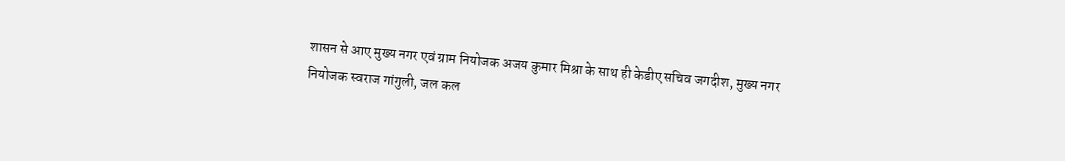शासन से आए मुख्य नगर एवं ग्राम नियोजक अजय कुमार मिश्रा के साथ ही केडीए सचिव जगदीश, मुख्य नगर नियोजक स्वराज गांगुली, जल कल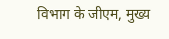विभाग के जीएम, मुख्य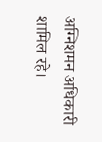अग्निशमन अधिकारी शामिल रहे।